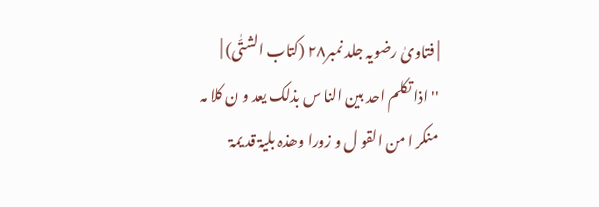| فتاویٰ رضویہ جلد نمبر۲۸ (کتاب الشتّٰی) |
''اذا تکلم احد بین النا س بذلک یعد و ن کلا مہ منکر ا من القو ل و زورا وھذہ بلیۃ قد یمۃ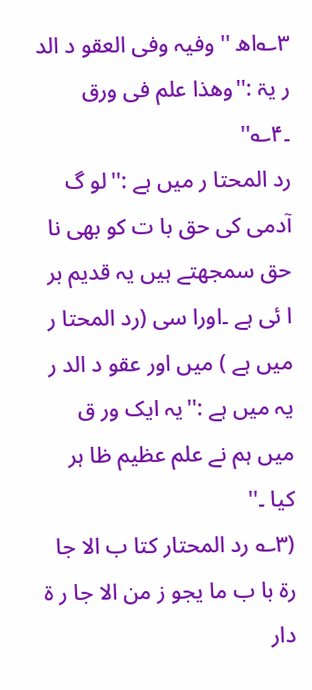۳؎اھ '' وفیہ وفی العقو د الد ر یۃ :''وھذا علم فی ورق ۔۴؎''
رد المحتا ر میں ہے :''لو گ آدمی کی حق با ت کو بھی نا حق سمجھتے ہیں یہ قدیم بر ا ئی ہے ۔اورا سی (رد المحتا ر میں ہے ) میں اور عقو د الد ر یہ میں ہے :''یہ ایک ور ق میں ہم نے علم عظیم ظا ہر کیا ۔''
(۳؎ رد المحتار کتا ب الا جا رۃ با ب ما یجو ز من الا جا ر ۃ دار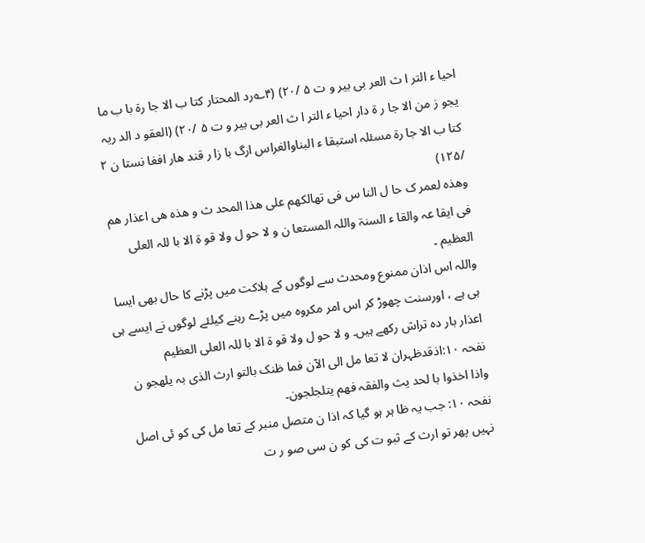احیا ء التر ا ث العر بی بیر و ت ۵ /۲۰) (۴؎رد المحتار کتا ب الا جا رۃ با ب ما یجو ز من الا جا ر ۃ دار احیا ء التر ا ث العر بی بیر و ت ۵ /۲۰) (العقو د الد ریہ کتا ب الا جا رۃ مسئلہ استبقا ء البناوالغراس ارگ با زا ر قند ھار افغا نستا ن ۲ /۱۲۵)
وھذہ لعمر ک حا ل النا س فی تھالکھم علی ھذا المحد ث و ھذہ ھی اعذار ھم فی ایقا عہ والقا ء السنۃ واللہ المستعا ن و لا حو ل ولا قو ۃ الا با للہ العلی العظیم ۔
واللہ اس اذان ممنوع ومحدث سے لوگوں کے ہلاکت میں پڑنے کا حال بھی ایسا ہی ہے ، اورسنت چھوڑ کر اس امر مکروہ میں پڑے رہنے کیلئے لوگوں نے ایسے ہی اعذار بار دہ تراش رکھے ہیں۔ و لا حو ل ولا قو ۃ الا با للہ العلی العظیم
نفحہ ۱۰:اذقدظہران لا تعا مل الی الآن فما ظنک بالتو ارث الذی بہ یلھجو ن واذا اخذوا با لحد یث والفقہ فھم یتلجلجون۔
نفحہ ۱۰: جب یہ ظا ہر ہو گیا کہ اذا ن متصل منبر کے تعا مل کی کو ئی اصل نہیں پھر تو ارث کے ثبو ت کی کو ن سی صو ر ت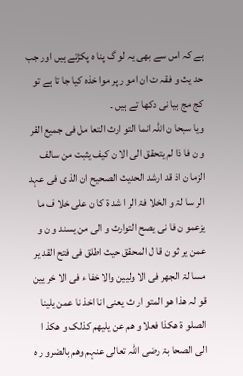ہے کہ اس سے بھی یہ لو گ پنا ہ پکڑتے ہیں اور جب حد یث و فقہ ت ان امو ر پر موا خذہ کیا جا تا ہے تو کج مج بیا نی دکھا تے ہیں ۔
ویا سبحا ن اللہ انما التو ارث التعا مل فی جمیع القر و ن فا ذا لم یتحقق الی الا ن کیف یثبت من سالف الزما ن اذ قد ارشد الحدیث الصحیح ان الذ ی فی عہد الر سا لۃ و الخلا فۃ الر ا شد ۃ کا ن علی خلا ف ما یزعمو ن فا نی یصح التوارث و الی من یسند و ن و عمن یر ثو ن قا ل المحقق حیث اطلق فی فتح القد یر مسا لۃ الجھر فی الا ولیین والا خفا ء فی الا خر یین قو لہ ھذا ھو المتو ار ث یعنی انا اخذ نا عمن یلینا الصلو ۃ ھکذا فعلا و ھم عن یلیھم کذلک و ھکذ ا الی الصحا بۃ رضی اللہ تعالی عنہم وھم بالضرو ر ہ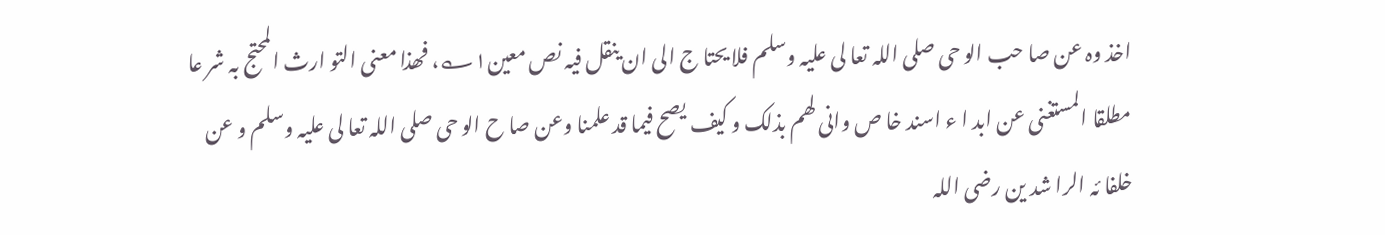اخذ وہ عن صا حب الو حی صلی اللہ تعا لی علیہ وسلم فلا یحتا ج الی ان ینقل فیہ نص معین۱؎، فھذا معنی التو ارث المحتج بہ شر عا مطلقا المستغنی عن ابد ا ء اسند خا ص وانی لھم بذلک و کیف یصح فیما قد علمنا وعن صا ح الو حی صلی اللہ تعا لی علیہ وسلم و عن خلفا ئہ الرا شد ین رضی اللہ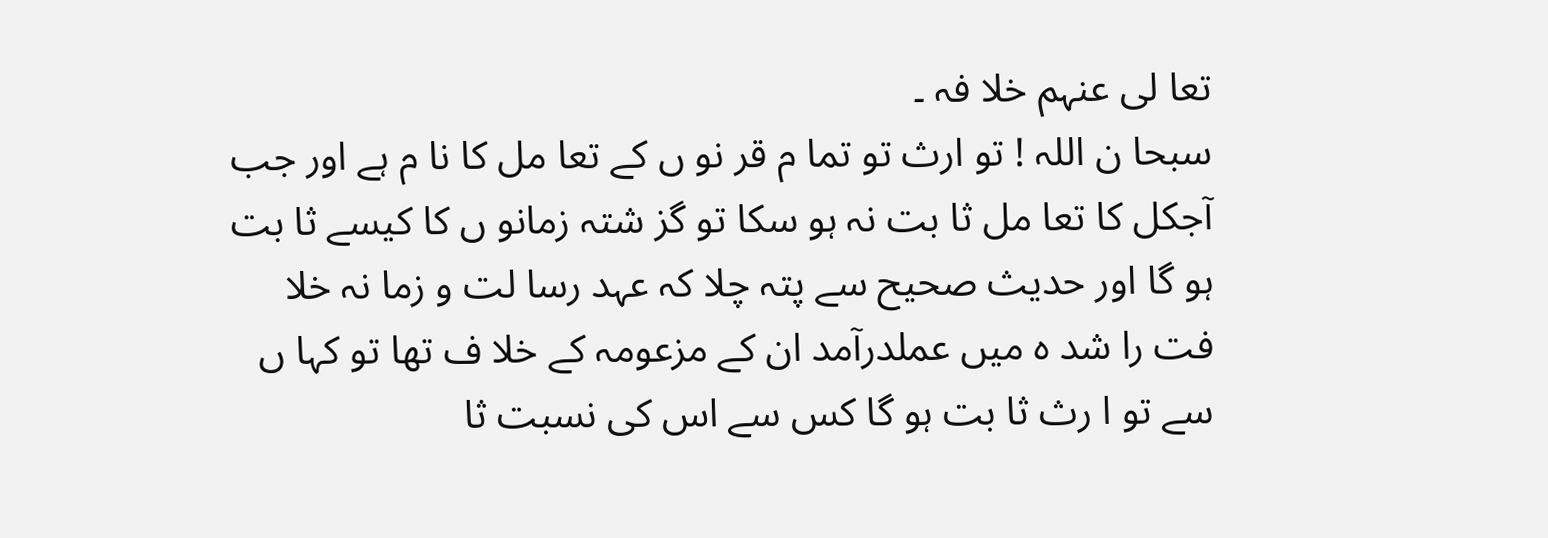تعا لی عنہم خلا فہ ۔
سبحا ن اللہ ! تو ارث تو تما م قر نو ں کے تعا مل کا نا م ہے اور جب آجکل کا تعا مل ثا بت نہ ہو سکا تو گز شتہ زمانو ں کا کیسے ثا بت ہو گا اور حدیث صحیح سے پتہ چلا کہ عہد رسا لت و زما نہ خلا فت را شد ہ میں عملدرآمد ان کے مزعومہ کے خلا ف تھا تو کہا ں سے تو ا رث ثا بت ہو گا کس سے اس کی نسبت ثا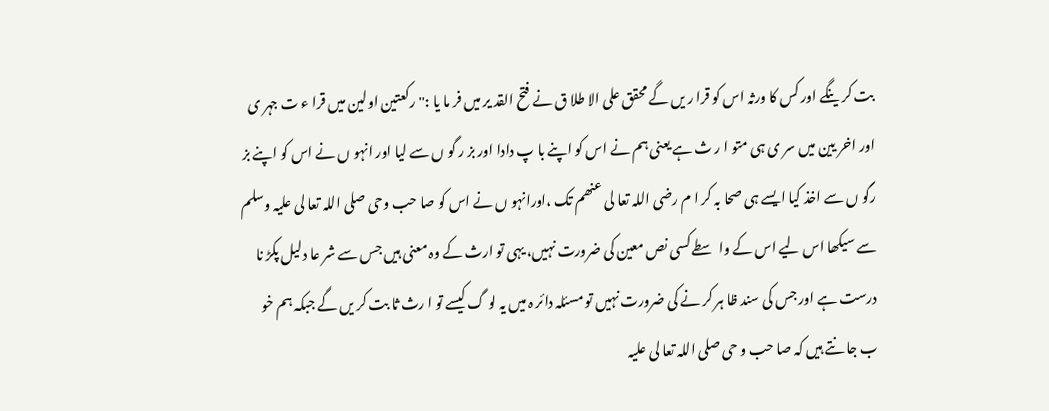بت کر ینگے اور کس کا ورثہ اس کو قرا ر یں گے محقق علی الا طلا ق نے فتح القد یر میں فر ما یا :''رکعتین اولین میں قرا ء ت جہر ی اور اخر یین میں سر ی ہی متو ا ر ث ہے یعنی ہم نے اس کو اپنے با پ دادا اور بز ر گو ں سے لیا اور انہو ں نے اس کو اپنے بز رگو ں سے اخذ کیا ایسے ہی صحا بہ کر ا م رضی اللہ تعا لی عنھم تک ،اورانہو ں نے اس کو صا حب وحی صلی اللہ تعا لی علیہ وسلم سے سیکھا اس لیے اس کے وا سطے کسی نص معین کی ضرورت نہیں، یہی تو ارث کے وہ معنی ہیں جس سے شر عا دلیل پکڑ نا درست ہے اور جس کی سند ظا ہر کر نے کی ضرورت نہیں تو مسئلہ دائر ہ میں یہ لو گ کیسے تو ا رث ثا بت کر یں گے جبکہ ہم خو ب جا نتے ہیں کہ صا حب و حی صلی اللہ تعا لی علیہ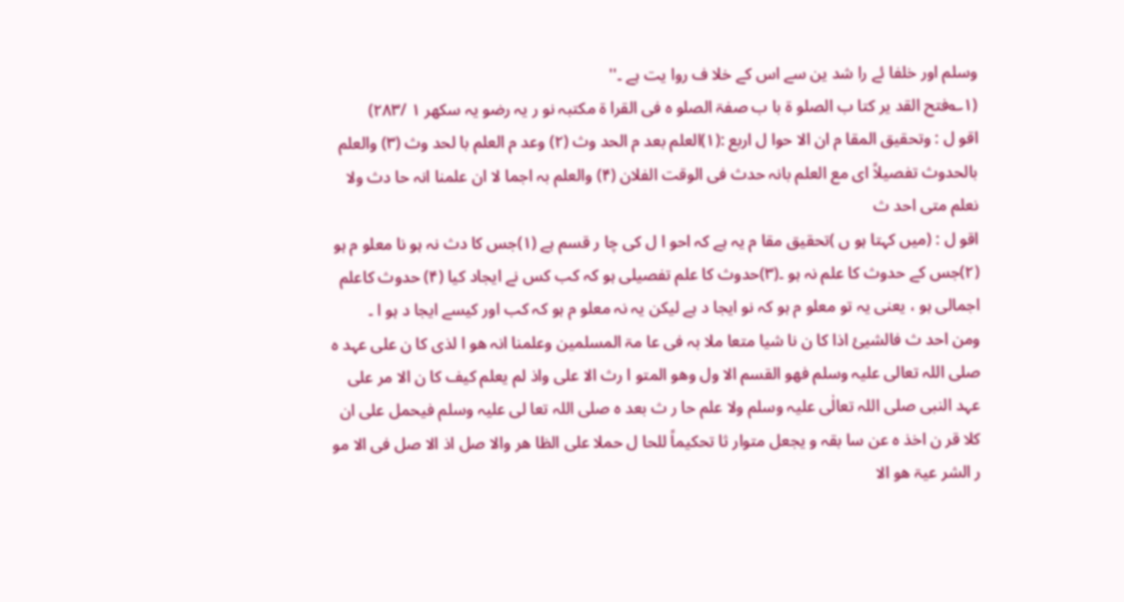وسلم اور خلفا ئے را شد ین سے اس کے خلا ف روا یت ہے ۔''
(۱؎فتح القد یر کتا ب الصلو ۃ با ب صفۃ الصلو ہ فی القرا ۃ مکتبہ نو ر یہ رضو یہ سکھر ۱ /۲۸۳)
اقو ل : وتحقیق المقا م ان الا حوا ل اربع :(۱)العلم بعد م الحد وث (۲) وعد م العلم با لحد وث (۳) والعلم بالحدوث تفصیلاً ای مع العلم بانہ حدث فی الوقت الفلان (۴) والعلم بہ اجما لا ان علمنا انہ حا دث ولا نعلم متی احد ث
اقو ل : (میں کہتا ہو ں )تحقیق مقا م یہ ہے کہ احو ا ل کی چا ر قسم ہے (۱)جس کا دث نہ ہو نا معلو م ہو (۲)جس کے حدوث کا علم نہ ہو ۔(۳)حدوث کا علم تفصیلی ہو کہ کب کس نے ایجاد کیا (۴) حدوث کاعلم اجمالی ہو ، یعنی یہ تو معلو م ہو کہ نو ایجا د ہے لیکن یہ نہ معلو م ہو کہ کب اور کیسے ایجا د ہو ا ۔
ومن احد ث فالشیئ اذا کا ن نا شیا متعا ملا بہ فی عا مۃ المسلمین وعلمنا انہ ھو ا لذی کا ن علی عہد ہ صلی اللہ تعالی علیہ وسلم فھو القسم الا ول وھو المتو ا رث الا علی واذ لم یعلم کیف کا ن الا مر علی عہد النبی صلی اللہ تعالٰی علیہ وسلم ولا علم حا ر ث بعد ہ صلی اللہ تعا لی علیہ وسلم فیحمل علی ان کلا قر ن اخذ ہ عن سا بقہ و یجعل متوار ثا تحکیماً للحا ل حملا علی الظا ھر والا صل اذ الا صل فی الا مو ر الشر عیۃ ھو الا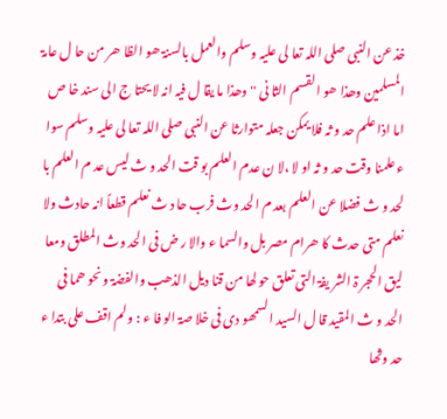خذ عن النبی صلی اللہ تعا لی علیہ وسلم والعمل بالسنۃ ھو الظا ھر من حا ل عامۃ المسلمین وھذا ھو القسم الثا نی ''وھذا ما یقا ل فیہ انہ لا یحتا ج الی سند خا ص اما اذا علم حد و ثہ فلا یمکن جعلہ متوارثا عن النبی صلی اللہ تعا لی علیہ وسلم سوا ء علمنا وقت حد و ثہ او لا ،لا ن عدم العلم بو قت الحد و ث لیس عد م العلم با لحد و ث فضلا عن العلم بعد م الحد وث فرب حا د ث نعلم قطعاً انہ حادث ولا نعلم متی حدث کا ھرام مصر بل والسما ء والا ر ض فی الحد وث المطلق ومعا لیق الحجر ۃ الشر یفۃ التی تعلق حو لھا من قنا دیل الذھب والفضۃ و نحو ھما فی الحد و ث المقید قا ل السید السمھو دی فی خلا صۃ الو فا ء : ولم اقف علی بتدا ء حد وثھا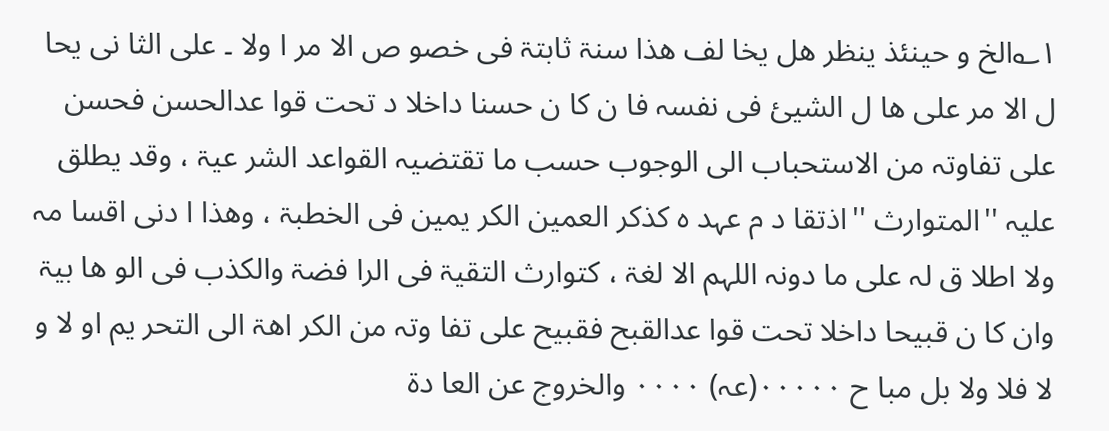۱؎الخ و حینئذ ینظر ھل یخا لف ھذا سنۃ ثابتۃ فی خصو ص الا مر ا ولا ۔ علی الثا نی یحا ل الا مر علی ھا ل الشیئ فی نفسہ فا ن کا ن حسنا داخلا د تحت قوا عدالحسن فحسن علی تفاوتہ من الاستحباب الی الوجوب حسب ما تقتضیہ القواعد الشر عیۃ ، وقد یطلق علیہ ''المتوارث ''اذتقا د م عہد ہ کذکر العمین الکر یمین فی الخطبۃ ، وھذا ا دنی اقسا مہ ولا اطلا ق لہ علی ما دونہ اللہم الا لغۃ ، کتوارث التقیۃ فی الرا فضۃ والکذب فی الو ھا بیۃ وان کا ن قبیحا داخلا تحت قوا عدالقبح فقبیح علی تفا وتہ من الکر اھۃ الی التحر یم او لا و لا فلا ولا بل مبا ح ۰۰۰۰۰(عہ) ۰۰۰۰ والخروج عن العا دۃ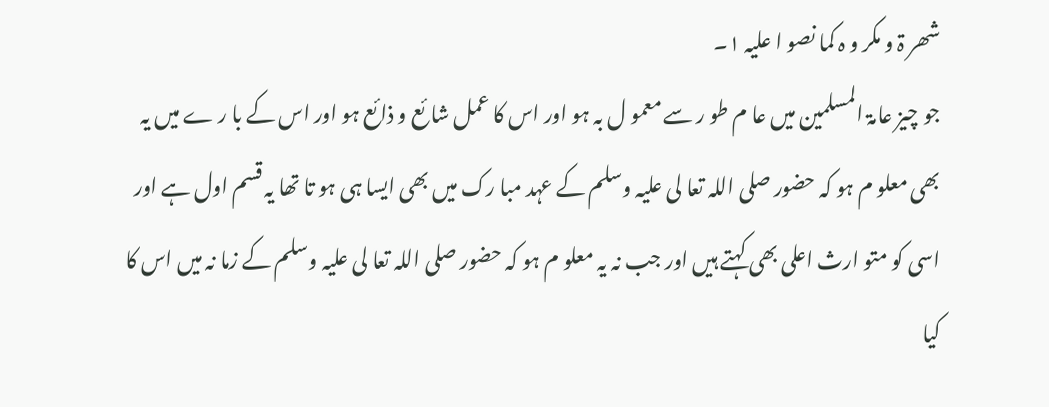شھر ۃ و مکر و ہ کما نصو ا علیہ ۱۔
جو چیز عامۃ المسلمین میں عا م طو ر سے معمو ل بہ ہو اور اس کا عمل شا ئع و ذائع ہو اور اس کے با ر ے میں یہ بھی معلو م ہو کہ حضور صلی اللہ تعا لی علیہ وسلم کے عہد مبا رک میں بھی ایسا ہی ہو تا تھا یہ قسم اول ہے اور اسی کو متو ارث اعلی بھی کہتے ہیں اور جب نہ یہ معلو م ہو کہ حضور صلی اللہ تعا لی علیہ وسلم کے زما نہ میں اس کا کیا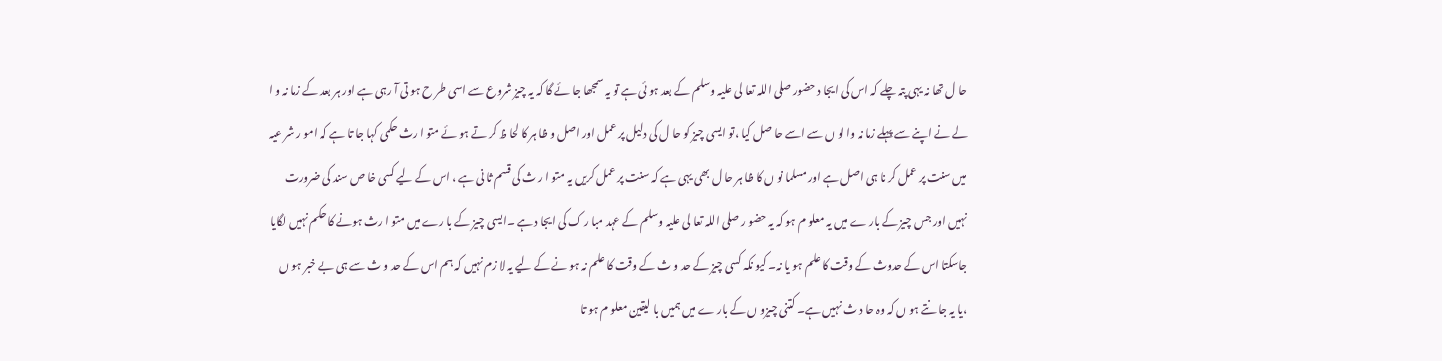حا ل تھا نہ یہی پتہ چلے کہ اس کی ایجا د حضور صلی اللہ تعا لی علیہ وسلم کے بعد ہو ئی ہے تو یہ سمجھا جا ئے گا کہ یہ چیز شروع سے اسی طر ح ہو تی آ رہی ہے اور ہر بعد کے زما نہ و ا لے نے اپنے سے پہلے زما نہ وا لو ں سے اسے حا صل کیا ،تو ایسی چیز کو حا ل کی دلیل پر عمل اور اصل و ظا ہر کا لحا ظ کر تے ہو ئے متو ا رث حکمی کہا جا تا ہے کہ امو ر شر عیہ میں سنت پر عمل کر نا ہی اصل ہے اور مسلما نو ں کا ظا ہر حا ل بھی یہی ہے کہ سنت پر عمل کریں یہ متو ا ر ث کی قسم ثا نی ہے ، اس کے لیے کسی خا ص سند کی ضرورت نہیں اور جس چیز کے بار ے میں یہ معلو م ہو کہ یہ حضو ر صلی اللہ تعا لی علیہ وسلم کے عہد مبا ر ک کی ایجا د ہے ۔ایسی چیز کے با رے میں متو ا رث ہونے کا حکم نہیں لگایا جاسکتا اس کے حدوث کے وقت کا علم ہو یا نہ۔ کیو نکہ کسی چیز کے حد و ث کے وقت کا علم نہ ہو نے کے لیے یہ لا زم نہیں کہ ہم اس کے حد و ث سے ہی بے خبر ہو ں ،یا یہ جا نتے ہو ں کہ وہ حا د ث نہیں ہے۔ کتنی چیزو ں کے بار ے میں ہمیں با لیقین معلو م ہو تا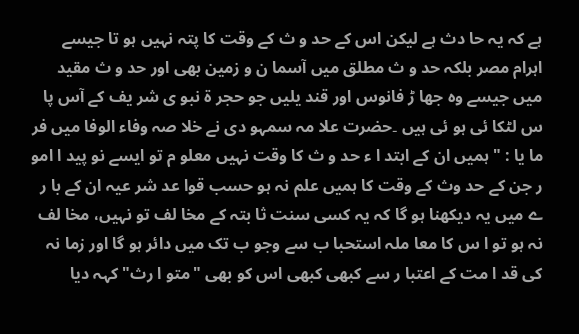ہے کہ یہ حا دث ہے لیکن اس کے حد و ث کے وقت کا پتہ نہیں ہو تا جیسے اہرام مصر بلکہ حد و ث مطلق میں آسما ن و زمین بھی اور حد و ث مقید میں جیسے وہ جھا ڑ فانوس اور قند یلیں جو حجر ۃ نبو ی شر یف کے آس پا س لٹکا ئی ہو ئی ہیں ۔حضرت علا مہ سمہو دی نے خلا صہ وفاء الوفا میں فر ما یا : " ہمیں ان کے ابتد ا ء حد و ث کا وقت نہیں معلو م تو ایسے نو پید ا امو ر جن کے حد وث کے وقت کا ہمیں علم نہ ہو حسب قوا عد شر عیہ ان کے با ر ے میں یہ دیکھنا ہو گا کہ یہ کسی سنت ثا بتہ کے مخا لف تو نہیں، مخا لف نہ ہو تو ا س کا معا ملہ استحبا ب سے وجو ب تک میں دائر ہو گا اور زما نہ کی قد ا مت کے اعتبا ر سے کبھی کبھی اس کو بھی "متو ا رث" کہہ دیا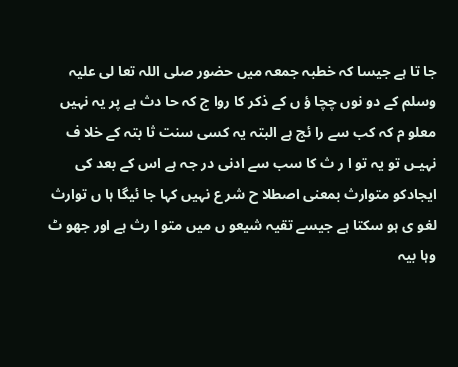جا تا ہے جیسا کہ خطبہ جمعہ میں حضور صلی اللہ تعا لی علیہ وسلم کے دو نوں چچا ؤ ں کے ذکر کا روا ج کہ حا دث ہے پر یہ نہیں معلو م کہ کب سے را ئج ہے البتہ یہ کسی سنت ثا بتہ کے خلا ف نہیـں تو یہ تو ا ر ث کا سب سے ادنی در جہ ہے اس کے بعد کی ایجادکو متوارث بمعنی اصطلا ح شر ع نہیں کہا جا ئیگا ہا ں توارث لغو ی ہو سکتا ہے جیسے تقیہ شیعو ں میں متو ا رث ہے اور جھو ٹ وہا بیہ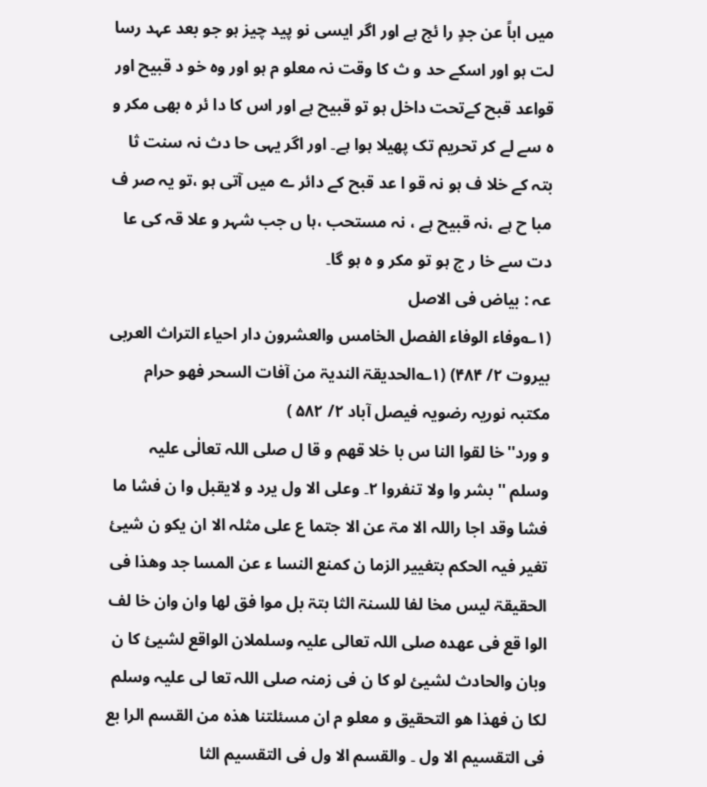میں اباً عن جدٍ را ئج ہے اور اگر ایسی نو پید چیز ہو جو بعد عہد رسا لت ہو اور اسکے حد و ث کا وقت نہ معلو م ہو اور وہ خو د قبیح اور قواعد قبح کےتحت داخل ہو تو قبیح ہے اور اس کا دا ئر ہ بھی مکر و ہ سے لے کر تحریم تک پھیلا ہوا ہے۔ اور اگر یہی حا دث نہ سنت ثا بتہ کے خلا ف ہو نہ قو ا عد قبح کے دائر ے میں آتی ہو ،تو یہ صر ف مبا ح ہے ،نہ قبیح ہے ، نہ مستحب ،ہا ں جب شہر و علا قہ کی عا دت سے خا ر ج ہو تو مکر و ہ ہو گا۔
عہ : بیاض فی الاصل
(۱؎وفاء الوفاء الفصل الخامس والعشرون دار احیاء التراث العربی بیروت ۲/ ۴۸۴) (۱؎الحدیقۃ الندیۃ من آفات السحر فھو حرام مکتبہ نوریہ رضویہ فیصل آباد ۲/ ۵۸۲ )
و ورد''خا لقوا النا س با خلا قھم و قا ل صلی اللہ تعالٰی علیہ وسلم ''بشر وا ولا تنفروا ۲۔ وعلی الا ول یرد و لایقبل وا ن فشا ما فشا وقد اجا راللہ الا مۃ عن الا جتما ع علی مثلہ الا ان یکو ن شیئ تغیر فیہ الحکم بتغییر الزما ن کمنع النسا ء عن المسا جد وھذا فی الحقیقۃ لیس مخا لفا للسنۃ الثا بتۃ بل موا فق لھا وان وان خا لف الوا قع فی عھدہ صلی اللہ تعالی علیہ وسلملان الواقع لشیئ کا ن وبان والحادث لشیئ لو کا ن فی زمنہ صلی اللہ تعا لی علیہ وسلم لکا ن فھذا ھو التحقیق و معلو م ان مسئلتنا ھذہ من القسم الرا بع فی التقسیم الا ول ۔ والقسم الا ول فی التقسیم الثا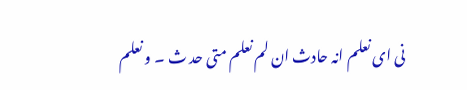نی ای نعلم انہ حادث ان لم نعلم متی حد ث ۔ و نعلم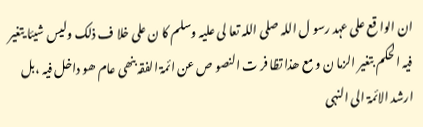ان الوا قع علی عہد رسو ل اللہ صلی اللہ تعا لی علیہ وسلم کا ن علی خلا ف ذلک ولیس شیئا یتغیر فیہ الحکم بتغیر الزما ن و مع ھذا تظا فر ت النصو ص عن ائمۃ الفقہ بنھی عام ھو داخل فیہ ،بل ارشد الائمۃ الی النہی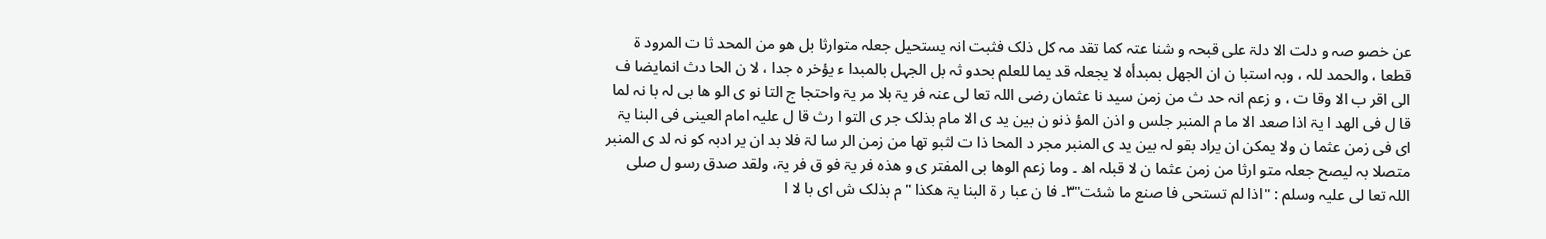عن خصو صہ و دلت الا دلۃ علی قبحہ و شنا عتہ کما تقد مہ کل ذلک فثبت انہ یستحیل جعلہ متوارثا بل ھو من المحد ثا ت المرود ۃ قطعا ، والحمد للہ ، وبہ استبا ن ان الجھل بمبدأہ لا یجعلہ قد یما للعلم بحدو ثہ بل الجہل بالمبدا ء یؤخر ہ جدا ، لا ن الحا دث انمایضا ف الی اقر ب الا وقا ت ، و زعم انہ حد ث من زمن سید نا عثمان رضی اللہ تعا لی عنہ فر یۃ بلا مر یۃ واحتجا ج التا نو ی الو ھا بی لہ با نہ لما قا ل فی الھد ا یۃ اذا صعد الا ما م المنبر جلس و اذن المؤ ذنو ن بین ید ی الا مام بذلک جر ی التو ا رث قا ل علیہ امام العینی فی البنا یۃ ای فی زمن عثما ن ولا یمکن ان یراد بقو لہ بین ید ی المنبر مجر د المحا ذا ت لثبو تھا من زمن الر سا لۃ فلا بد ان یر ادبہ کو نہ لد ی المنبر متصلا بہ لیصح جعلہ متو ارثا من زمن عثما ن لا قبلہ اھ ۔ وما زعم الوھا بی المفتر ی و ھذہ فر یۃ فو ق فر یۃ، ولقد صدق رسو ل صلی اللہ تعا لی علیہ وسلم : "اذا لم تستحی فا صنع ما شئت"۳۔ فا ن عبا ر ۃ البنا یۃ ھکذا "م بذلک ش ای با لا ا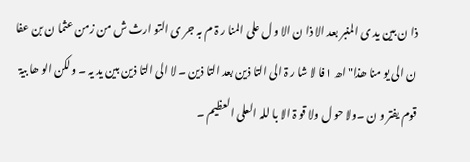ذا ن بین ید ی المنبر بعد الا ذا ن الا و ل علی المنا ر ۃ م بہ جر ی التو ارث ش من زمن عثما ن بن عفا ن الی یو منا ھذا" اھ ۱فا لا شا ر ۃ الی التا ذین بعد التا ذین ۔ لا الی التا ذین بین ید یہ ۔ ولکن الو ھا بیۃ قوم یفتر و ن ۔ولا حو ل ولا قو ۃ الا با للہ العلی العظیم ۔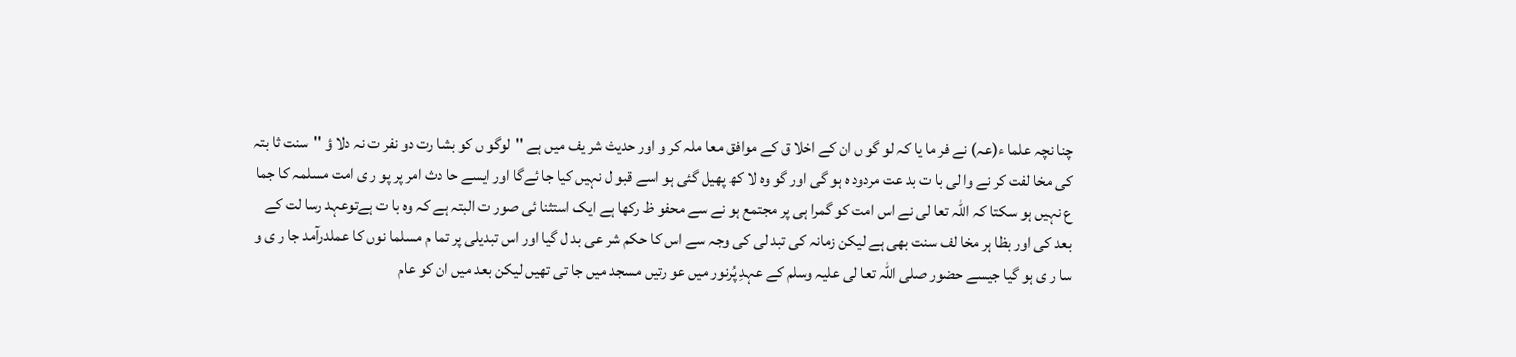چنا نچہ علما ء(عہ) نے فر ما یا کہ لو گو ں ان کے اخلا ق کے موافق معا ملہ کر و اور حدیث شر یف میں ہے ''لوگو ں کو بشا رت دو نفر ت نہ دلا ؤ ''سنت ثا بتہ کی مخا لفت کر نے وا لی با ت بد عت مردود ہ ہو گی اور گو وہ لا کھ پھیل گئی ہو اسے قبو ل نہیں کیا جا ئےگا اور ایسے حا دث امر پر پو ر ی امت مسلمہ کا جما ع نہیں ہو سکتا کہ اللہ تعا لی نے اس امت کو گمرا ہی پر مجتمع ہو نے سے محفو ظ رکھا ہے ایک استثنا ئی صور ت البتہ ہے کہ وہ با ت ہےتوعہد رسا لت کے بعد کی اور بظا ہر مخا لف سنت بھی ہے لیکن زمانہ کی تبد لی کی وجہ سے اس کا حکم شر عی بد ل گیا اور اس تبدیلی پر تما م مسلما نوں کا عملدرآمد جا ر ی و سا ر ی ہو گیا جیسے حضور صلی اللہ تعا لی علیہ وسلم کے عہدِ پُرنور میں عو رتیں مسجد میں جا تی تھیں لیکن بعد میں ان کو عام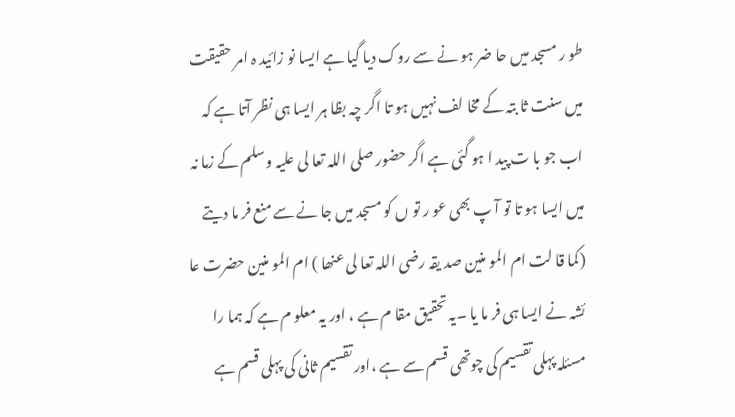طو ر مسجد میں حا ضر ہو نے سے روک دیا گیا ہے ایسا نو زائید ہ امر حقیقت میں سنت ثا بتہ کے مخا لف نہیں ہو تا اگر چہ بظا ہر ایسا ہی نظر آتا ہے کہ اب جو با ت پید ا ہو گئی ہے اگر حضور صلی اللہ تعا لی علیہ وسلم کے زما نہ میں ایسا ہو تا تو آ پ بھی عو ر تو ں کو مسجد میں جا نے سے منع فر ما دیتے (کما قا لت ام المو منین صد یقہ رضی اللہ تعا لی عنھا ) ام المو منین حضرت عا ئشہ نے ایسا ہی فر ما یا ۔یہ تحقیق مقا م ہے ، اور یہ معلو م ہے کہ ہما را مسئلہ پہلی تقسیم کی چوتھی قسم سے ہے ،اور تقسیم ثانی کی پہلی قسم ہے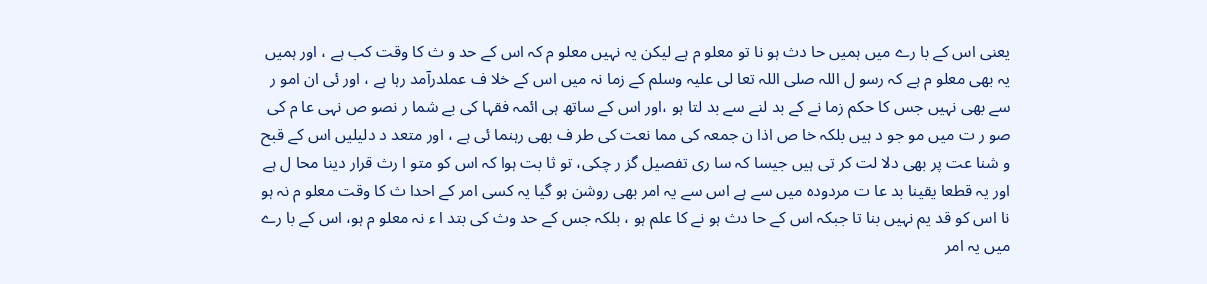یعنی اس کے با رے میں ہمیں حا دث ہو نا تو معلو م ہے لیکن یہ نہیں معلو م کہ اس کے حد و ث کا وقت کب ہے ، اور ہمیں یہ بھی معلو م ہے کہ رسو ل اللہ صلی اللہ تعا لی علیہ وسلم کے زما نہ میں اس کے خلا ف عملدرآمد رہا ہے ، اور ئی ان امو ر سے بھی نہیں جس کا حکم زما نے کے بد لنے سے بد لتا ہو ،اور اس کے ساتھ ہی ائمہ فقہا کی بے شما ر نصو ص نہی عا م کی صو ر ت میں مو جو د ہیں بلکہ خا ص اذا ن جمعہ کی مما نعت کی طر ف بھی رہنما ئی ہے ، اور متعد د دلیلیں اس کے قبح و شنا عت پر بھی دلا لت کر تی ہیں جیسا کہ سا ری تفصیل گز ر چکی، تو ثا بت ہوا کہ اس کو متو ا رث قرار دینا محا ل ہے اور یہ قطعا یقینا بد عا ت مردودہ میں سے ہے اس سے یہ امر بھی روشن ہو گیا یہ کسی امر کے احدا ث کا وقت معلو م نہ ہو نا اس کو قد یم نہیں بنا تا جبکہ اس کے حا دث ہو نے کا علم ہو ، بلکہ جس کے حد وث کی بتد ا ء نہ معلو م ہو، اس کے با رے میں یہ امر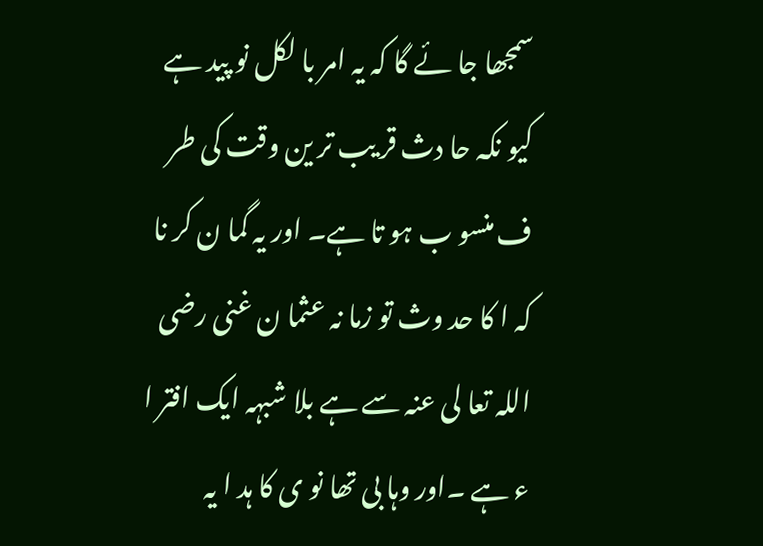سمجھا جا ئے گا کہ یہ امر با لکل نو پید ہے کیو نکہ حا دث قر یب تر ین وقت کی طر ف منسو ب ہو تا ہے۔ اور یہ گما ن کر نا کہ ا کا حد وث تو زما نہ عثما ن غنی رضی اللہ تعا لی عنہ سے ہے بلا شبہہ ایک افتر ا ء ہے ۔اور وہا بی تھا نو ی کا ہد ا یہ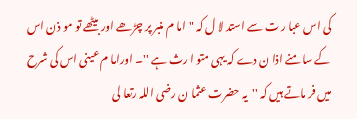کی اس عبا ر ت سے استد لا ل کہ "اما م منبر پر چڑھے اور بیٹھے تو مو ذن اس کے سا منے اذا ن دے کہ یہی متو ا رث ہے ''۔ اوراما م عینی اس کی شرح میں فر ماتے ہیں کہ ''یہ حضرت عثما ن رضی اللہ رتعا لی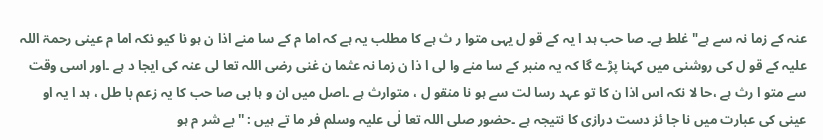عنہ کے زما نہ سے ہے" غلط ہے۔ صا حب ہد ا یہ کے قو ل یہی متوا ر ث ہے کا مطلب یہ ہے کہ اما م کے سا منے اذا ن ہو نا کیو نکہ اما م عینی رحمۃ اللہ علیہ کے قو ل کی روشنی میں کہنا پڑے گا کہ یہ منبر کے سا منے وا لی ا ذا ن زما نہ عثما ن غنی رضی اللہ تعا لی عنہ کی ایجا د ہے ۔اور اسی وقت سے متو ا رث ہے ،حا لا نکہ اس اذا ن کا تو عہد رسا لت سے ہو نا منقو ل ، متوارث ہے ۔اصل میں ان و ہا بی صا حب کا یہ زعم با طل ، ہد ا یہ او عینی کی عبارت میں نا جا ئز دست درازی کا نتیجہ ہے ۔حضور صلی اللہ تعا لٰی علیہ وسلم فر ما تے ہیں : ''بے شر م ہو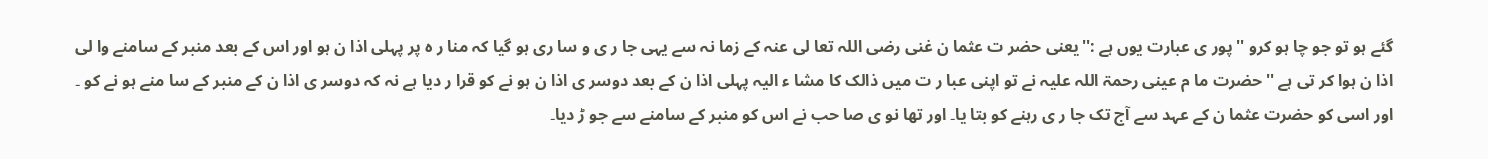گئے ہو تو جو چا ہو کرو '' پور ی عبارت یوں ہے :''یعنی حضر ت عثما ن غنی رضی اللہ تعا لی عنہ کے زما نہ سے یہی جا ر ی و سا ری ہو گیا کہ منا ر ہ پر پہلی اذا ن ہو اور اس کے بعد منبر کے سامنے وا لی اذا ن ہوا کر تی ہے ''حضرت ما م عینی رحمۃ اللہ علیہ نے تو اپنی عبا ر ت میں ذالک کا مشا ء الیہ پہلی اذا ن کے بعد دوسر ی اذا ن ہو نے کو قرا ر دیا ہے نہ کہ دوسر ی اذا ن کے منبر کے سا منے ہو نے کو ۔ اور اسی کو حضرت عثما ن کے عہد سے آج تک جا ر ی رہنے کو بتا یا۔ اور تھا نو ی صا حب نے اس کو منبر کے سامنے سے جو ڑ دیا۔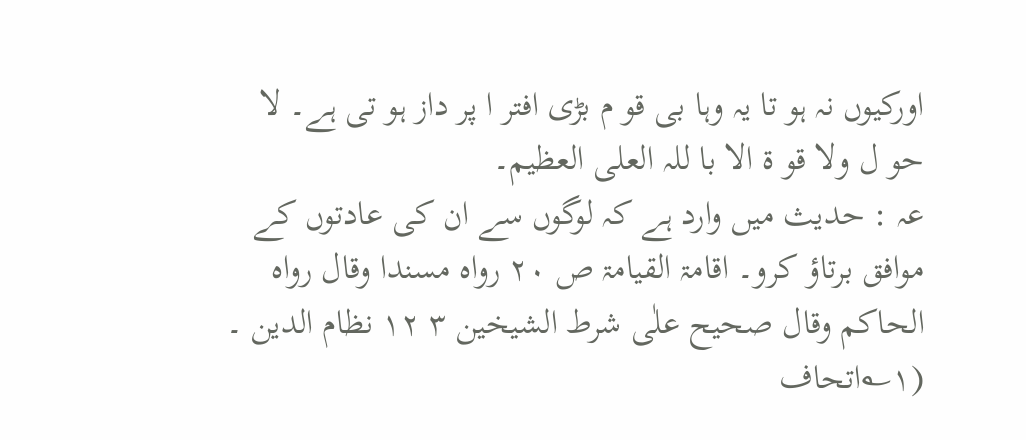اورکیوں نہ ہو تا یہ وہا بی قو م بڑی افتر ا پر داز ہو تی ہے۔ لا حو ل ولا قو ۃ الا با للہ العلی العظیم۔
عہ : حدیث میں وارد ہے کہ لوگوں سے ان کی عادتوں کے موافق برتاؤ کرو۔ اقامۃ القیامۃ ص ۲۰ رواہ مسندا وقال رواہ الحاکم وقال صحیح علٰی شرط الشیخین ۳ ۱۲ نظام الدین ۔
(۱؎اتحاف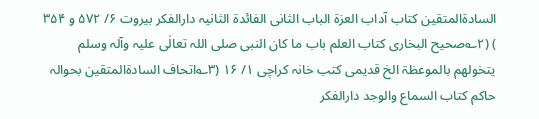السادۃالمتقین کتاب آداب العزۃ الباب الثانی الفائدۃ الثانیہ دارالفکر بیروت ۶/ ۵۷۲ و ۳۵۴ ) (۲؎صحیح البخاری کتاب العلم باب ما کان النبی صلی اللہ تعالٰی علیہ وآلہ وسلم یتخولھم بالموعظۃ الخ قدیمی کتب خانہ کراچی ۱/ ۱۶ (۳؎اتحاف السادۃالمتقین بحوالہ حاکم کتاب السماع والوجد دارالفکر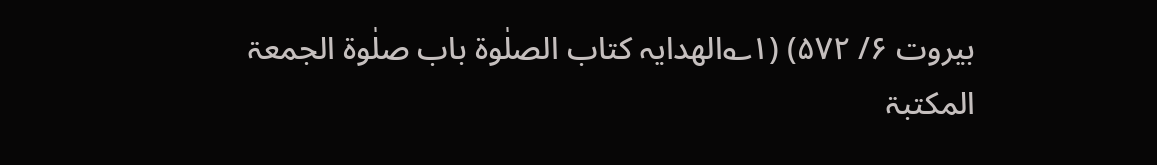بیروت ۶/ ۵۷۲) (۱؎الھدایہ کتاب الصلٰوۃ باب صلٰوۃ الجمعۃ المکتبۃ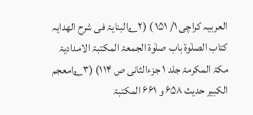العربیہ کراچی ۱/ ۱۵۱ ) (۲؎البنایۃ فی شرح الھدایہ کتاب الصلٰوۃ باب صلٰوۃ الجمعۃ المکتبۃ الامدادیۃ مکۃ المکرمۃ جلد ۱ جزءالثانی ص ۱۱۴) (۳؎امعجم الکبیر حدیث ۶۵۸ و ۶۶۱ المکتبۃ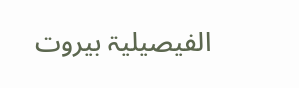الفیصیلیۃ بیروت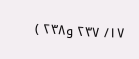۱۷/ ۲۳۷ و۲۳۸ )